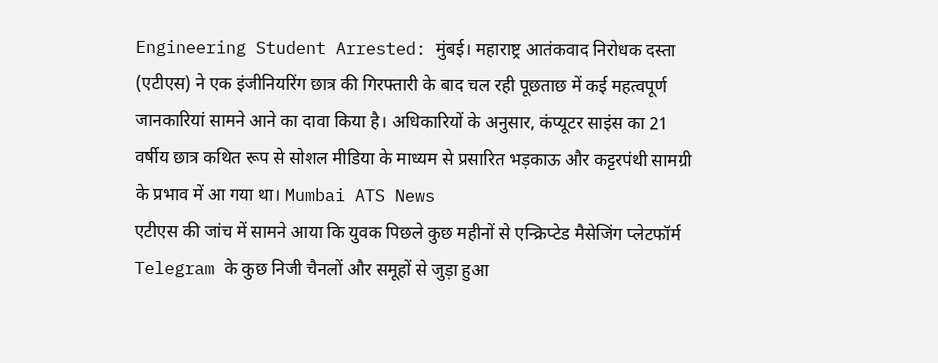Engineering Student Arrested: मुंबई। महाराष्ट्र आतंकवाद निरोधक दस्ता (एटीएस) ने एक इंजीनियरिंग छात्र की गिरफ्तारी के बाद चल रही पूछताछ में कई महत्वपूर्ण जानकारियां सामने आने का दावा किया है। अधिकारियों के अनुसार, कंप्यूटर साइंस का 21 वर्षीय छात्र कथित रूप से सोशल मीडिया के माध्यम से प्रसारित भड़काऊ और कट्टरपंथी सामग्री के प्रभाव में आ गया था। Mumbai ATS News
एटीएस की जांच में सामने आया कि युवक पिछले कुछ महीनों से एन्क्रिप्टेड मैसेजिंग प्लेटफॉर्म Telegram के कुछ निजी चैनलों और समूहों से जुड़ा हुआ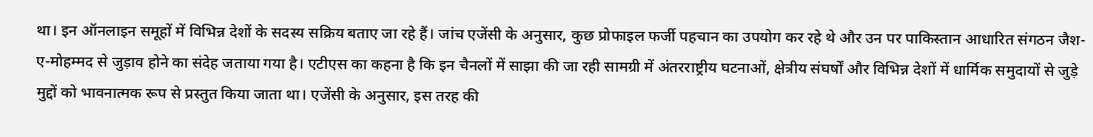था। इन ऑनलाइन समूहों में विभिन्न देशों के सदस्य सक्रिय बताए जा रहे हैं। जांच एजेंसी के अनुसार, कुछ प्रोफाइल फर्जी पहचान का उपयोग कर रहे थे और उन पर पाकिस्तान आधारित संगठन जैश-ए-मोहम्मद से जुड़ाव होने का संदेह जताया गया है। एटीएस का कहना है कि इन चैनलों में साझा की जा रही सामग्री में अंतरराष्ट्रीय घटनाओं, क्षेत्रीय संघर्षों और विभिन्न देशों में धार्मिक समुदायों से जुड़े मुद्दों को भावनात्मक रूप से प्रस्तुत किया जाता था। एजेंसी के अनुसार, इस तरह की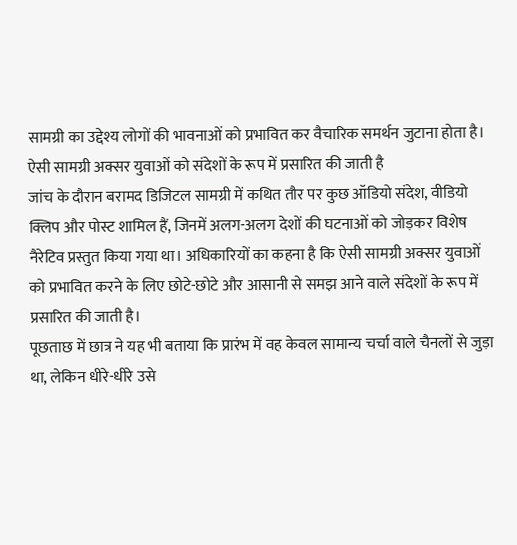सामग्री का उद्देश्य लोगों की भावनाओं को प्रभावित कर वैचारिक समर्थन जुटाना होता है।
ऐसी सामग्री अक्सर युवाओं को संदेशों के रूप में प्रसारित की जाती है
जांच के दौरान बरामद डिजिटल सामग्री में कथित तौर पर कुछ ऑडियो संदेश, वीडियो क्लिप और पोस्ट शामिल हैं, जिनमें अलग-अलग देशों की घटनाओं को जोड़कर विशेष नैरेटिव प्रस्तुत किया गया था। अधिकारियों का कहना है कि ऐसी सामग्री अक्सर युवाओं को प्रभावित करने के लिए छोटे-छोटे और आसानी से समझ आने वाले संदेशों के रूप में प्रसारित की जाती है।
पूछताछ में छात्र ने यह भी बताया कि प्रारंभ में वह केवल सामान्य चर्चा वाले चैनलों से जुड़ा था, लेकिन धीरे-धीरे उसे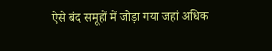ऐसे बंद समूहों में जोड़ा गया जहां अधिक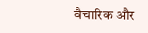वैचारिक और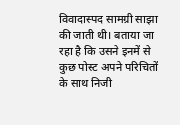विवादास्पद सामग्री साझा की जाती थी। बताया जा रहा है कि उसने इनमें से कुछ पोस्ट अपने परिचितों के साथ निजी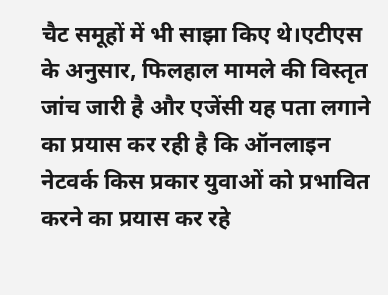चैट समूहों में भी साझा किए थे।एटीएस के अनुसार, फिलहाल मामले की विस्तृत जांच जारी है और एजेंसी यह पता लगाने का प्रयास कर रही है कि ऑनलाइन नेटवर्क किस प्रकार युवाओं को प्रभावित करने का प्रयास कर रहे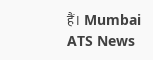हैं। Mumbai ATS News